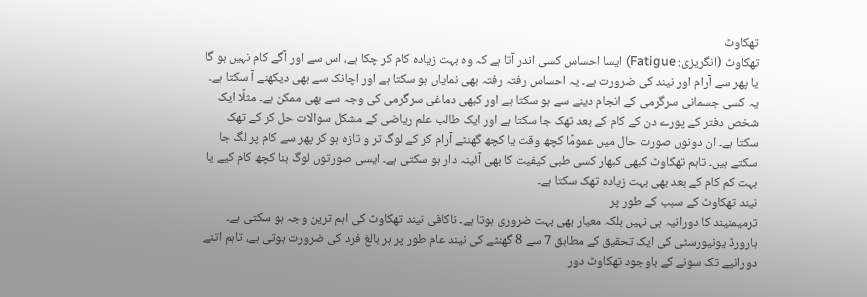تھکاوٹ
تھکاوٹ (انگریزی: Fatigue) ایسا احساس کسی اندر آتا ہے کہ وہ بہت زیادہ کام کر چکا ہے، اس سے اور آگے کام نہیں ہو گا یا پھر سے آرام اور نیند کی ضرورت ہے۔ یہ احساس رفتہ رفتہ بھی نمایاں ہو سکتا ہے اور اچانک سے بھی دیکھنے آ سکتا ہے۔ یہ کسی جسمانی سرگرمی کے انجام دینے سے ہو سکتا ہے اور کبھی دماغی سرگرمی کی وجہ سے بھی ممکن ہے۔ مثلًا ایک شخص دفتر کے پورے دن کے کام کے بعد تھک جا سکتا ہے اور ایک طالب علم ریاضی کے مشکل سوالات حل کر کے تھک سکتا ہے۔ ان دونوں صورت حال میں عمومًا کچھ وقت یا کچھ گھنٹے آرام کر کے لوگ تر و تازہ ہو کر پھر سے کام پر لگ جا سکتے ہیں۔ تاہم تھکاوٹ کبھی کبھار کسی طبی کیفیت کا بھی آئینہ دار ہو سکتی ہے۔ ایسی صورتوں لوگ بنا کچھ کام کیے یا بہت کم کام کے بعد بھی بہت زیادہ تھک سکتا ہے۔
نیند تھکاوٹ کے سبب کے طور پر
ترمیمنیند کا دورانیہ ہی نہیں بلکہ معیار بھی بہت ضروری ہوتا ہے۔ ناکافی نیند تھکاوٹ کی اہم ترین وجہ ہو سکتی ہے۔ ہارورڈ یونیورسٹی کی ایک تحقیق کے مطابق 7 سے 8 گھنٹے کی نیند عام طور پر ہر بالغ فرد کی ضرورت ہوتی ہے، تاہم اتنے دورانیے تک سونے کے باوجود تھکاوٹ دور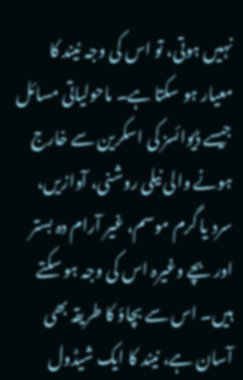نہیں ہوتی، تو اس کی وجہ نیند کا معیار ہو سکتا ہے۔ ماحولیاتی مسائل جیسے ڈیوائسز کی اسکرین سے خارج ہونے والی نیلی روشنی، آوازیں، سرد یا گرم موسم، غیر آرام دہ بستر اور بچے وغیرہ اس کی وجہ ہو سکتے ہیں۔ اس سے بچاؤ کا طریقہ بھی آسان ہے، نیند کا ایک شیڈول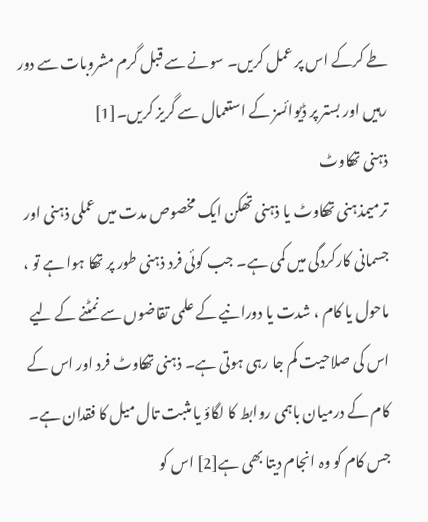طے کرکے اس پر عمل کریں۔ سونے سے قبل گرم مشروبات سے دور رہیں اور بستر پر ڈیوائسز کے استعمال سے گریز کریں۔[1]
ذہنی تھکاوٹ
ترمیمذہنی تھکاوٹ یا ذہنی تھکن ایک مخصوص مدت میں عملی ذہنی اور جسمانی کارکردگی میں کمی ہے۔ جب کوئی فرد ذہنی طور پر تھکا ہوا ہے تو ، ماحول یا کام ، شدت یا دورانیے کے علمی تقاضوں سے نمٹنے کے لیے اس کی صلاحیت کم جا رہی ہوتی ہے۔ ذہنی تھکاوٹ فرد اور اس کے کام کے درمیان باہمی روابط کا لگاؤ یا مثبت تال میل کا فقدان ہے۔ جس کام کو وہ انجام دیتا بھی ہے[2] اس کو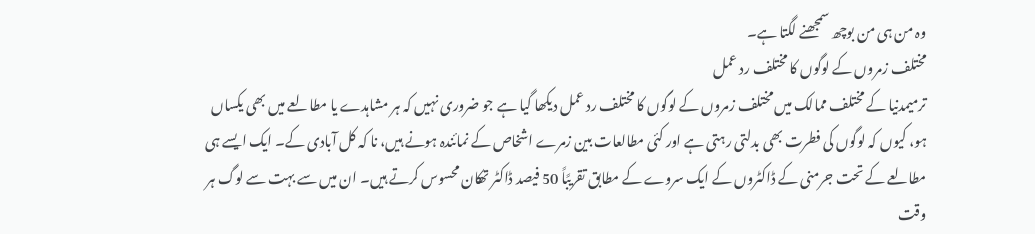وہ من ہی من بوچھ سمجھنے لگتا ہے۔
مختلف زمروں کے لوگوں کا مختلف رد عمل
ترمیمدنیا کے مختلف ممالک میں مختلف زمروں کے لوگوں کا مختلف رد عمل دیکھا گیا ہے جو ضروری نہیں کہ ہر مشاہدے یا مطالعے میں بھی یکساں ہو، کیوں کہ لوگوں کی فطرت بھی بدلتی رہتی ہے اور کئی مطالعات بین زمرے اشخاص کے نمائندہ ہونے ہیں، نا کہ کل آبادی کے۔ ایک ایسے ہی مطالعے کے تحت جرمنی کے ڈاکٹروں کے ایک سروے کے مطابق تقریبًاً 50 فیصد ڈاکٹر تھکان محسوس کرتے ہیں۔ ان میں سے بہت سے لوگ ہر وقت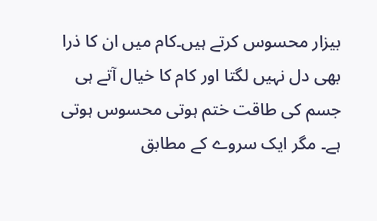بیزار محسوس کرتے ہیں۔کام میں ان کا ذرا بھی دل نہیں لگتا اور کام کا خیال آتے ہی جسم کی طاقت ختم ہوتی محسوس ہوتی ہے۔ مگر ایک سروے کے مطابق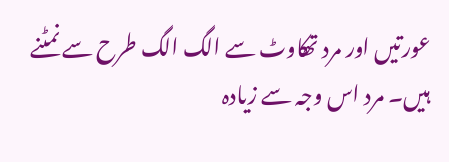عورتیں اور مرد تھکاوٹ سے الگ الگ طرح سے نمٹنے ہیں۔ مرد اس وجہ سے زیادہ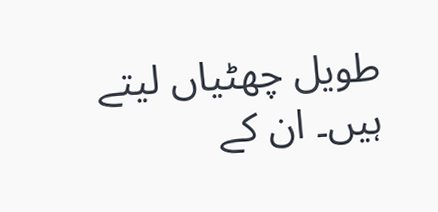طویل چھٹیاں لیتے ہیں۔ ان کے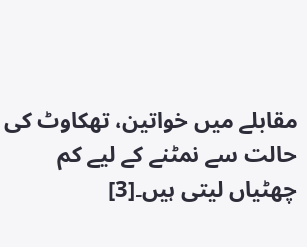مقابلے میں خواتین، تھکاوٹ کی حالت سے نمٹنے کے لیے کم چھٹیاں لیتی ہیں۔[3]